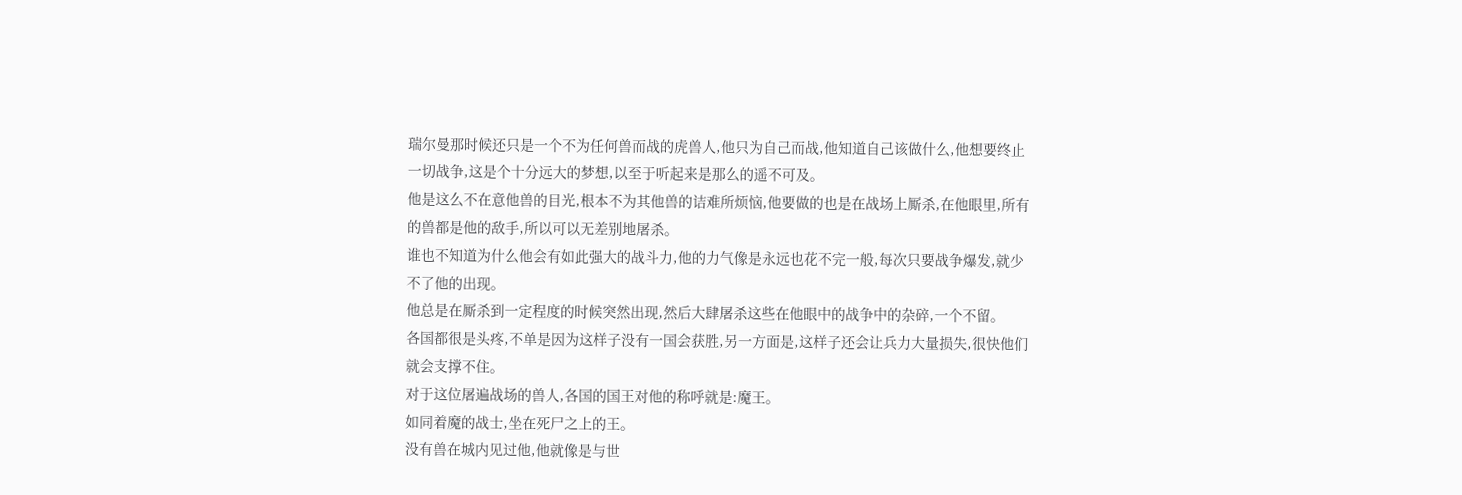瑞尔曼那时候还只是一个不为任何兽而战的虎兽人,他只为自己而战,他知道自己该做什么,他想要终止一切战争,这是个十分远大的梦想,以至于听起来是那么的遥不可及。
他是这么不在意他兽的目光,根本不为其他兽的诘难所烦恼,他要做的也是在战场上厮杀,在他眼里,所有的兽都是他的敌手,所以可以无差别地屠杀。
谁也不知道为什么他会有如此强大的战斗力,他的力气像是永远也花不完一般,每次只要战争爆发,就少不了他的出现。
他总是在厮杀到一定程度的时候突然出现,然后大肆屠杀这些在他眼中的战争中的杂碎,一个不留。
各国都很是头疼,不单是因为这样子没有一国会获胜,另一方面是,这样子还会让兵力大量损失,很快他们就会支撑不住。
对于这位屠遍战场的兽人,各国的国王对他的称呼就是:魔王。
如同着魔的战士,坐在死尸之上的王。
没有兽在城内见过他,他就像是与世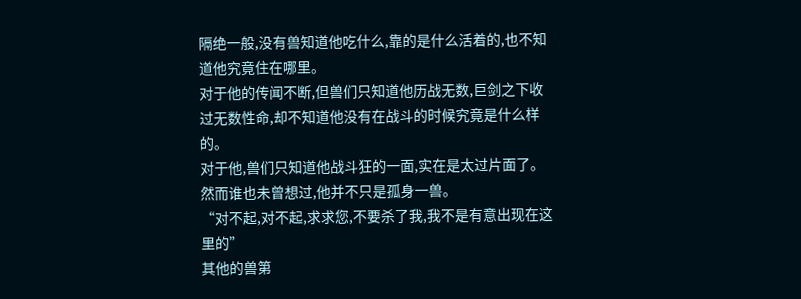隔绝一般,没有兽知道他吃什么,靠的是什么活着的,也不知道他究竟住在哪里。
对于他的传闻不断,但兽们只知道他历战无数,巨剑之下收过无数性命,却不知道他没有在战斗的时候究竟是什么样的。
对于他,兽们只知道他战斗狂的一面,实在是太过片面了。
然而谁也未曾想过,他并不只是孤身一兽。
“对不起,对不起,求求您,不要杀了我,我不是有意出现在这里的”
其他的兽第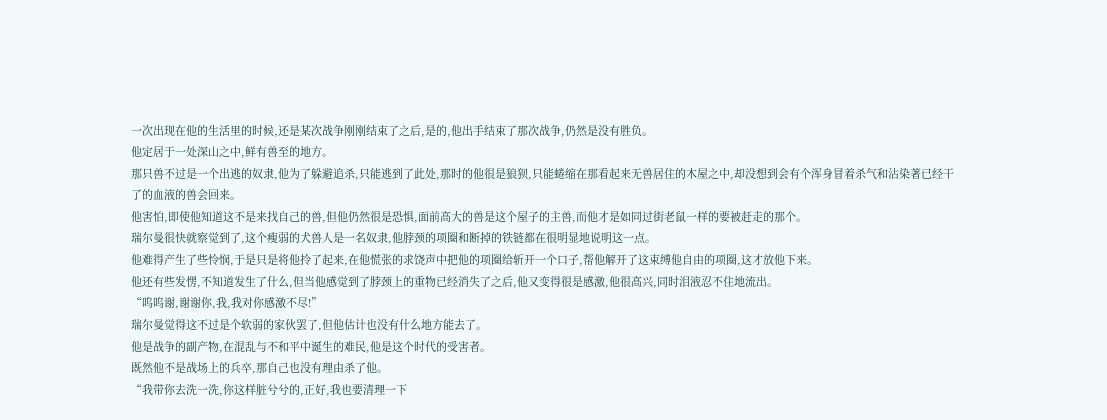一次出现在他的生活里的时候,还是某次战争刚刚结束了之后,是的,他出手结束了那次战争,仍然是没有胜负。
他定居于一处深山之中,鲜有兽至的地方。
那只兽不过是一个出逃的奴隶,他为了躲避追杀,只能逃到了此处,那时的他很是狼狈,只能蜷缩在那看起来无兽居住的木屋之中,却没想到会有个浑身冒着杀气和沾染著已经干了的血液的兽会回来。
他害怕,即使他知道这不是来找自己的兽,但他仍然很是恐惧,面前高大的兽是这个屋子的主兽,而他才是如同过街老鼠一样的要被赶走的那个。
瑞尔曼很快就察觉到了,这个瘦弱的犬兽人是一名奴隶,他脖颈的项圈和断掉的铁链都在很明显地说明这一点。
他难得产生了些怜悯,于是只是将他拎了起来,在他慌张的求饶声中把他的项圈给斩开一个口子,帮他解开了这束缚他自由的项圈,这才放他下来。
他还有些发愣,不知道发生了什么,但当他感觉到了脖颈上的重物已经消失了之后,他又变得很是感激,他很高兴,同时泪液忍不住地流出。
“呜呜谢,谢谢你,我,我对你感激不尽!”
瑞尔曼觉得这不过是个软弱的家伙罢了,但他估计也没有什么地方能去了。
他是战争的副产物,在混乱与不和平中诞生的难民,他是这个时代的受害者。
既然他不是战场上的兵卒,那自己也没有理由杀了他。
“我带你去洗一洗,你这样脏兮兮的,正好,我也要清理一下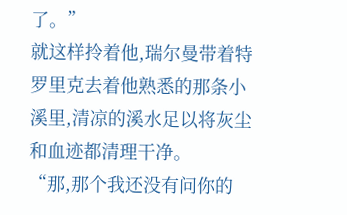了。”
就这样拎着他,瑞尔曼带着特罗里克去着他熟悉的那条小溪里,清凉的溪水足以将灰尘和血迹都清理干净。
“那,那个我还没有问你的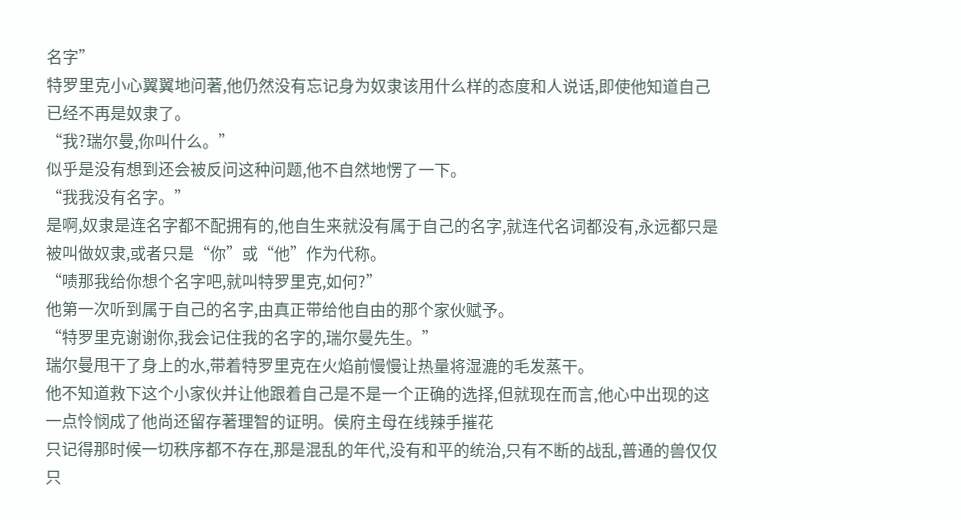名字”
特罗里克小心翼翼地问著,他仍然没有忘记身为奴隶该用什么样的态度和人说话,即使他知道自己已经不再是奴隶了。
“我?瑞尔曼,你叫什么。”
似乎是没有想到还会被反问这种问题,他不自然地愣了一下。
“我我没有名字。”
是啊,奴隶是连名字都不配拥有的,他自生来就没有属于自己的名字,就连代名词都没有,永远都只是被叫做奴隶,或者只是“你”或“他”作为代称。
“啧那我给你想个名字吧,就叫特罗里克,如何?”
他第一次听到属于自己的名字,由真正带给他自由的那个家伙赋予。
“特罗里克谢谢你,我会记住我的名字的,瑞尔曼先生。”
瑞尔曼甩干了身上的水,带着特罗里克在火焰前慢慢让热量将湿漉的毛发蒸干。
他不知道救下这个小家伙并让他跟着自己是不是一个正确的选择,但就现在而言,他心中出现的这一点怜悯成了他尚还留存著理智的证明。侯府主母在线辣手摧花
只记得那时候一切秩序都不存在,那是混乱的年代,没有和平的统治,只有不断的战乱,普通的兽仅仅只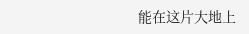能在这片大地上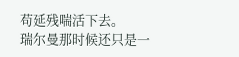苟延残喘活下去。
瑞尔曼那时候还只是一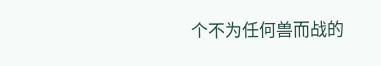个不为任何兽而战的